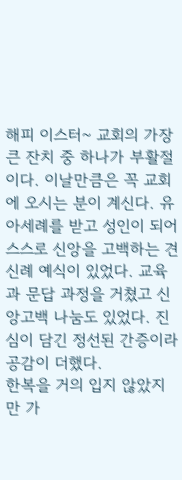해피 이스터~ 교회의 가장 큰 잔치 중 하나가 부활절이다. 이날만큼은 꼭 교회에 오시는 분이 계신다. 유아세례를 받고 성인이 되어 스스로 신앙을 고백하는 견신례 예식이 있었다. 교육과 문답 과정을 거쳤고 신앙고백 나눔도 있었다. 진심이 담긴 정선된 간증이라 공감이 더했다.
한복을 거의 입지 않았지만 가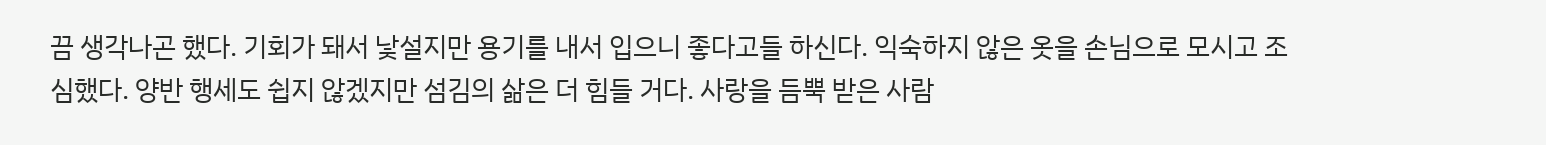끔 생각나곤 했다. 기회가 돼서 낯설지만 용기를 내서 입으니 좋다고들 하신다. 익숙하지 않은 옷을 손님으로 모시고 조심했다. 양반 행세도 쉽지 않겠지만 섬김의 삶은 더 힘들 거다. 사랑을 듬뿍 받은 사람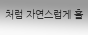처럼 자연스럽게 흘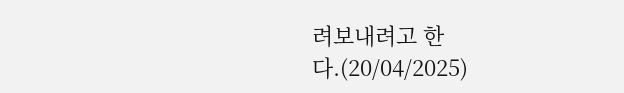려보내려고 한다.(20/04/2025)